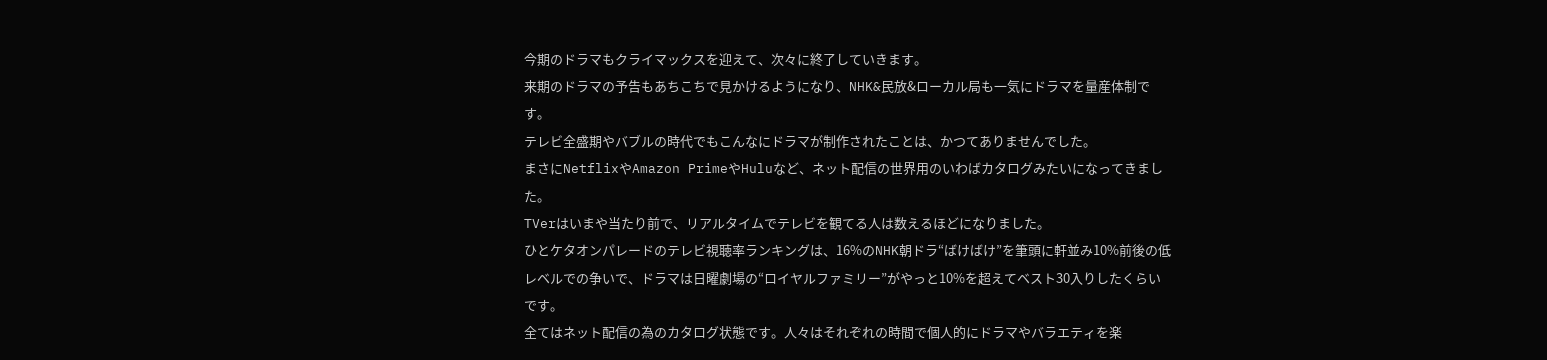今期のドラマもクライマックスを迎えて、次々に終了していきます。
来期のドラマの予告もあちこちで見かけるようになり、NHK&民放&ローカル局も一気にドラマを量産体制です。
テレビ全盛期やバブルの時代でもこんなにドラマが制作されたことは、かつてありませんでした。
まさにNetflixやAmazon PrimeやHuluなど、ネット配信の世界用のいわばカタログみたいになってきました。
TVerはいまや当たり前で、リアルタイムでテレビを観てる人は数えるほどになりました。
ひとケタオンパレードのテレビ視聴率ランキングは、16%のNHK朝ドラ“ばけばけ”を筆頭に軒並み10%前後の低レベルでの争いで、ドラマは日曜劇場の“ロイヤルファミリー”がやっと10%を超えてベスト30入りしたくらいです。
全てはネット配信の為のカタログ状態です。人々はそれぞれの時間で個人的にドラマやバラエティを楽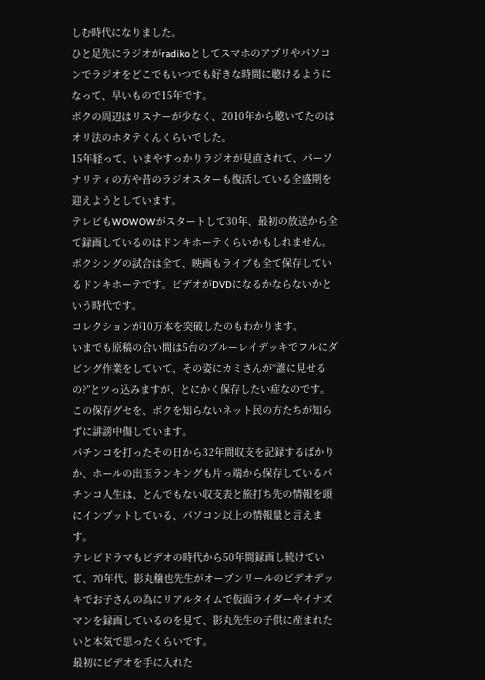しむ時代になりました。
ひと足先にラジオがradikoとしてスマホのアプリやパソコンでラジオをどこでもいつでも好きな時間に聴けるようになって、早いもので15年です。
ボクの周辺はリスナーが少なく、2010年から聴いてたのはオリ法のホタテくんくらいでした。
15年経って、いまやすっかりラジオが見直されて、パーソナリティの方や昔のラジオスターも復活している全盛期を迎えようとしています。
テレビもWOWOWがスタートして30年、最初の放送から全て録画しているのはドンキホーテくらいかもしれません。
ボクシングの試合は全て、映画もライブも全て保存しているドンキホーテです。ビデオがDVDになるかならないかという時代です。
コレクションが10万本を突破したのもわかります。
いまでも原稿の合い間は5台のブルーレイデッキでフルにダビング作業をしていて、その姿にカミさんが“誰に見せるの?”とツっ込みますが、とにかく保存したい症なのです。
この保存グセを、ボクを知らないネット民の方たちが知らずに誹謗中傷しています。
パチンコを打ったその日から32年間収支を記録するばかりか、ホールの出玉ランキングも片っ端から保存しているパチンコ人生は、とんでもない収支表と旅打ち先の情報を頭にインプットしている、パソコン以上の情報量と言えます。
テレビドラマもビデオの時代から50年間録画し続けていて、70年代、影丸穣也先生がオープンリールのビデオデッキでお子さんの為にリアルタイムで仮面ライダーやイナズマンを録画しているのを見て、影丸先生の子供に産まれたいと本気で思ったくらいです。
最初にビデオを手に入れた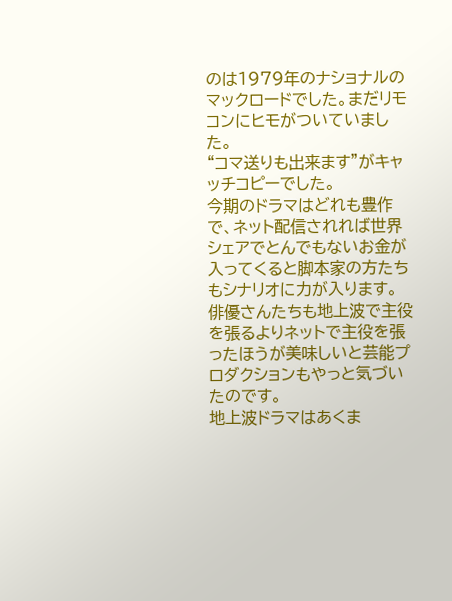のは1979年のナショナルのマックロードでした。まだリモコンにヒモがついていました。
“コマ送りも出来ます”がキャッチコピーでした。
今期のドラマはどれも豊作で、ネット配信されれば世界シェアでとんでもないお金が入ってくると脚本家の方たちもシナリオに力が入ります。
俳優さんたちも地上波で主役を張るよりネットで主役を張ったほうが美味しいと芸能プロダクションもやっと気づいたのです。
地上波ドラマはあくま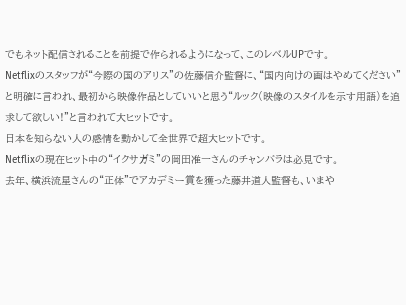でもネット配信されることを前提で作られるようになって、このレベルUPです。
Netflixのスタッフが“今際の国のアリス”の佐藤信介監督に、“国内向けの画はやめてください”と明確に言われ、最初から映像作品としていいと思う“ルック(映像のスタイルを示す用語)を追求して欲しい!”と言われて大ヒットです。
日本を知らない人の感情を動かして全世界で超大ヒットです。
Netflixの現在ヒット中の“イクサガミ”の岡田准一さんのチャンバラは必見です。
去年、横浜流星さんの“正体”でアカデミー賞を獲った藤井道人監督も、いまや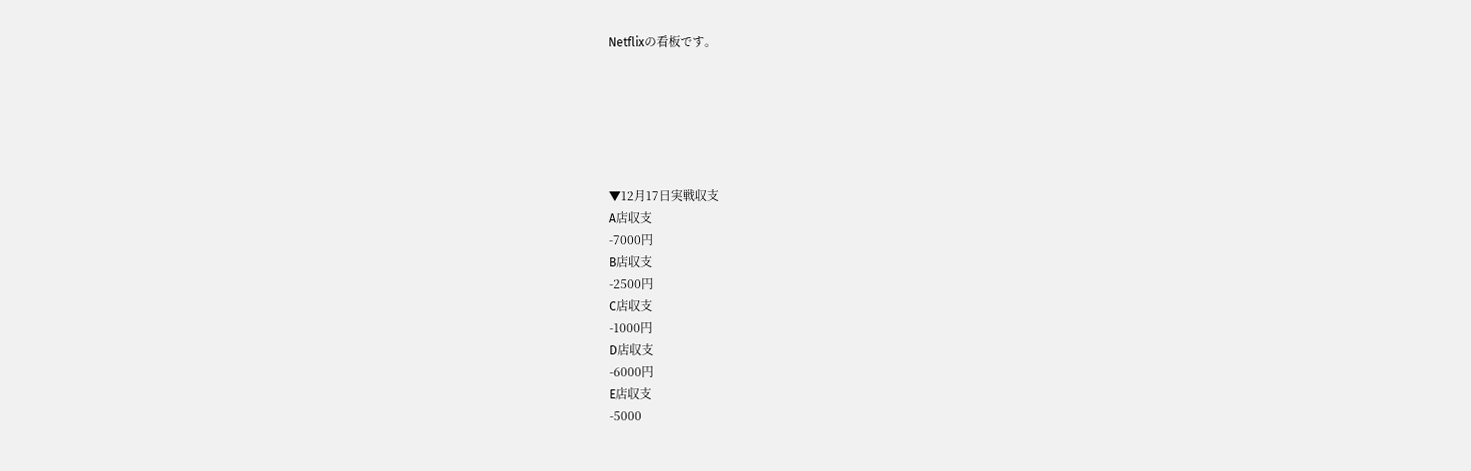Netflixの看板です。






▼12月17日実戦収支
A店収支
-7000円
B店収支
-2500円
C店収支
-1000円
D店収支
-6000円
E店収支
-5000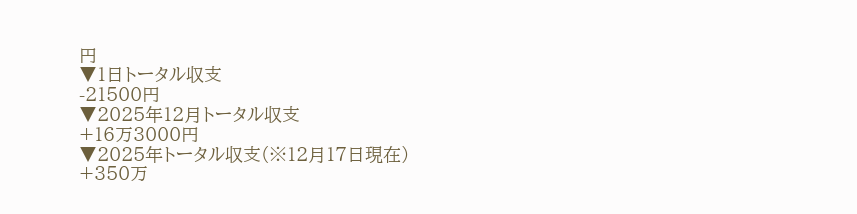円
▼1日トータル収支
-21500円
▼2025年12月トータル収支
+16万3000円
▼2025年トータル収支(※12月17日現在)
+350万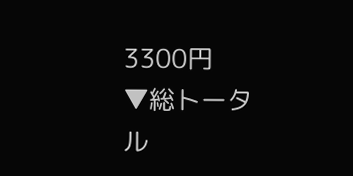3300円
▼総トータル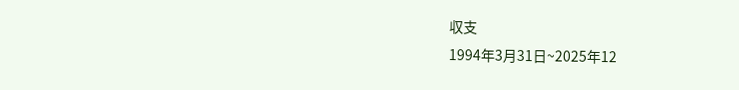収支
1994年3月31日~2025年12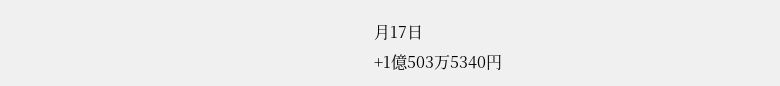月17日
+1億503万5340円